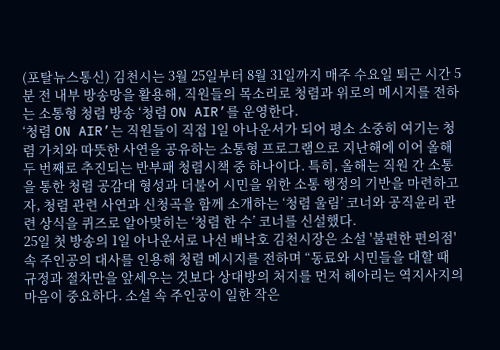(포탈뉴스통신) 김천시는 3월 25일부터 8월 31일까지 매주 수요일 퇴근 시간 5분 전 내부 방송망을 활용해, 직원들의 목소리로 청렴과 위로의 메시지를 전하는 소통형 청렴 방송 ‘청렴 ON AIR’를 운영한다.
‘청렴 ON AIR’는 직원들이 직접 1일 아나운서가 되어 평소 소중히 여기는 청렴 가치와 따뜻한 사연을 공유하는 소통형 프로그램으로 지난해에 이어 올해 두 번째로 추진되는 반부패 청렴시책 중 하나이다. 특히, 올해는 직원 간 소통을 통한 청렴 공감대 형성과 더불어 시민을 위한 소통 행정의 기반을 마련하고자, 청렴 관련 사연과 신청곡을 함께 소개하는 ‘청렴 울림’ 코너와 공직윤리 관련 상식을 퀴즈로 알아맞히는 ‘청렴 한 수’ 코너를 신설했다.
25일 첫 방송의 1일 아나운서로 나선 배낙호 김천시장은 소설 '불편한 편의점' 속 주인공의 대사를 인용해 청렴 메시지를 전하며 “동료와 시민들을 대할 때 규정과 절차만을 앞세우는 것보다 상대방의 처지를 먼저 헤아리는 역지사지의 마음이 중요하다. 소설 속 주인공이 일한 작은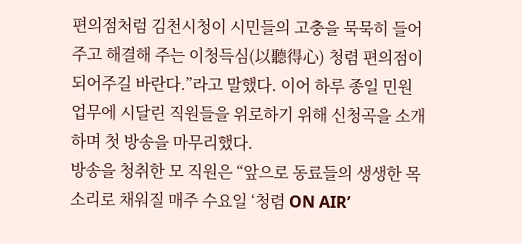편의점처럼 김천시청이 시민들의 고충을 묵묵히 들어주고 해결해 주는 이청득심(以聽得心) 청렴 편의점이 되어주길 바란다.”라고 말했다. 이어 하루 종일 민원 업무에 시달린 직원들을 위로하기 위해 신청곡을 소개하며 첫 방송을 마무리했다.
방송을 청취한 모 직원은 “앞으로 동료들의 생생한 목소리로 채워질 매주 수요일 ‘청렴 ON AIR’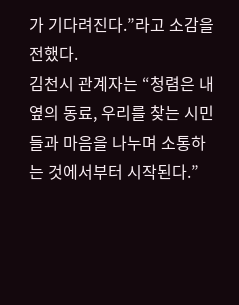가 기다려진다.”라고 소감을 전했다.
김천시 관계자는 “청렴은 내 옆의 동료, 우리를 찾는 시민들과 마음을 나누며 소통하는 것에서부터 시작된다.”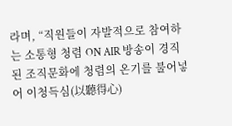라며, “직원들이 자발적으로 참여하는 소통형 청렴 ON AIR 방송이 경직된 조직문화에 청렴의 온기를 불어넣어 이청득심(以聽得心)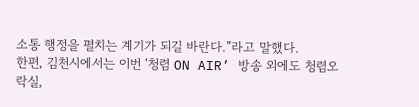소통 행정을 펼치는 계기가 되길 바란다.”라고 말했다.
한편, 김천시에서는 이번 ‘청렴 ON AIR’ 방송 외에도 청렴오락실,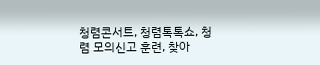청렴콘서트, 청렴톡톡쇼, 청렴 모의신고 훈련, 찾아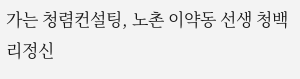가는 청렴컨설팅, 노촌 이약동 선생 청백리정신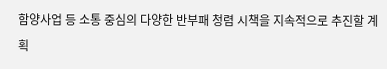함양사업 등 소통 중심의 다양한 반부패 청렴 시책을 지속적으로 추진할 계획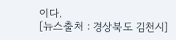이다.
[뉴스출처 : 경상북도 김천시]